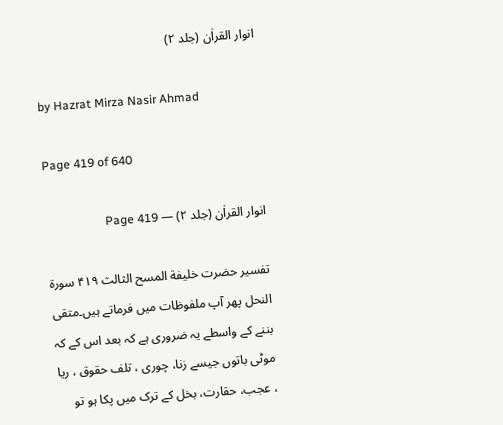انوار القراٰن (جلد ۲)

by Hazrat Mirza Nasir Ahmad

Page 419 of 640

انوار القراٰن (جلد ۲) — Page 419

تفسیر حضرت خلیفة المسح الثالث ۴۱۹ سورة النحل پھر آپ ملفوظات میں فرماتے ہیں۔متقی بننے کے واسطے یہ ضروری ہے کہ بعد اس کے کہ موٹی باتوں جیسے زنا، چوری ، تلف حقوق ، ریا ، عجب، حقارت، بخل کے ترک میں پکا ہو تو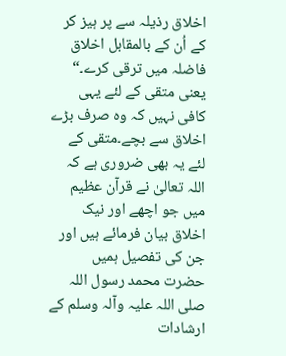اخلاق رذیلہ سے پر ہیز کر کے اُن کے بالمقابل اخلاق فاضلہ میں ترقی کرے۔“ یعنی متقی کے لئے یہی کافی نہیں کہ وہ صرف بڑے اخلاق سے بچے۔متقی کے لئے یہ بھی ضروری ہے کہ اللہ تعالیٰ نے قرآن عظیم میں جو اچھے اور نیک اخلاق بیان فرمائے ہیں اور جن کی تفصیل ہمیں حضرت محمد رسول اللہ صلی اللہ علیہ وآلہ وسلم کے ارشادات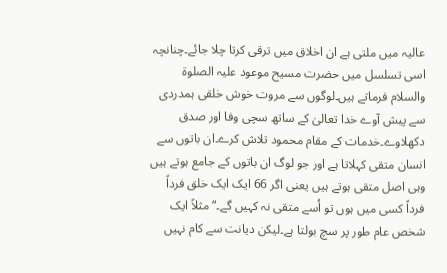عالیہ میں ملتی ہے ان اخلاق میں ترقی کرتا چلا جائے۔چنانچہ اسی تسلسل میں حضرت مسیح موعود علیہ الصلوۃ والسلام فرماتے ہیں۔لوگوں سے مروت خوش خلقی ہمدردی سے پیش آوے خدا تعالیٰ کے ساتھ سچی وفا اور صدق دکھلاوے۔خدمات کے مقام محمود تلاش کرے۔ان باتوں سے انسان متقی کہلاتا ہے اور جو لوگ ان باتوں کے جامع ہوتے ہیں وہی اصل متقی ہوتے ہیں یعنی اگر 66 ایک ایک خلق فرداً فرداً کسی میں ہوں تو اُسے متقی نہ کہیں گے۔“ مثلاً ایک شخص عام طور پر سچ بولتا ہے۔لیکن دیانت سے کام نہیں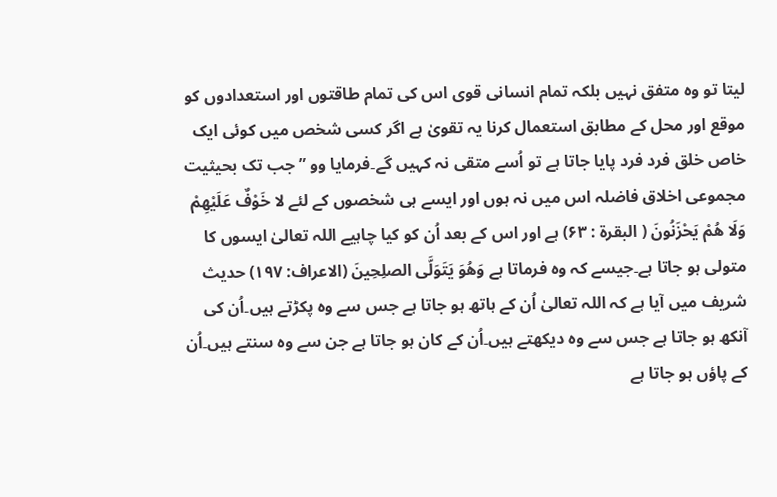لیتا تو وہ متفق نہیں بلکہ تمام انسانی قوی اس کی تمام طاقتوں اور استعدادوں کو موقع اور محل کے مطابق استعمال کرنا یہ تقویٰ ہے اگر کسی شخص میں کوئی ایک خاص خلق فرد فرد پایا جاتا ہے تو اُسے متقی نہ کہیں گے۔فرمایا وو ” جب تک بحیثیت مجموعی اخلاق فاضلہ اس میں نہ ہوں اور ایسے ہی شخصوں کے لئے لا خَوْفٌ عَلَيْهِمْ وَلَا هُمْ يَحْزَنُونَ ( البقرۃ : ۶۳) ہے اور اس کے بعد اُن کو کیا چاہیے اللہ تعالیٰ ایسوں کا متولی ہو جاتا ہے۔جیسے کہ وہ فرماتا ہے وَهُوَ يَتَوَلَّى الصلِحِينَ (الاعراف: ۱۹۷) حدیث شریف میں آیا ہے کہ اللہ تعالیٰ اُن کے ہاتھ ہو جاتا ہے جس سے وہ پکڑتے ہیں۔اُن کی آنکھ ہو جاتا ہے جس سے وہ دیکھتے ہیں۔اُن کے کان ہو جاتا ہے جن سے وہ سنتے ہیں۔اُن کے پاؤں ہو جاتا ہے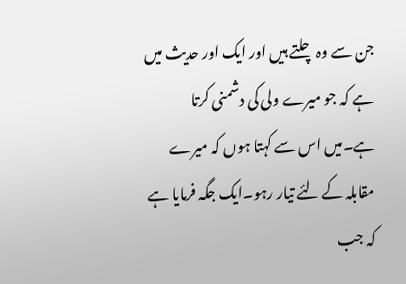جن سے وہ چلتے ہیں اور ایک اور حدیث میں ہے کہ جو میرے ولی کی دشمنی کرتا ہے۔میں اس سے کہتا ہوں کہ میرے مقابلہ کے لئے تیار رہو۔ایک جگہ فرمایا ہے کہ جب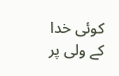کوئی خدا کے ولی پر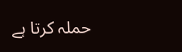حملہ کرتا ہے